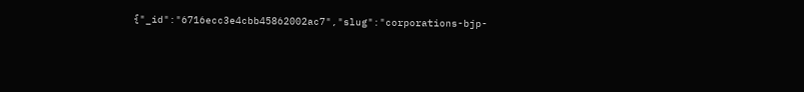{"_id":"6716ecc3e4cbb45862002ac7","slug":"corporations-bjp-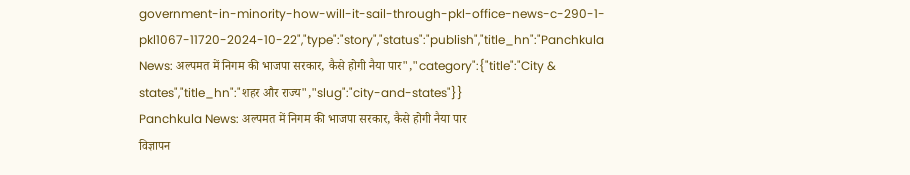government-in-minority-how-will-it-sail-through-pkl-office-news-c-290-1-pkl1067-11720-2024-10-22","type":"story","status":"publish","title_hn":"Panchkula News: अल्पमत में निगम की भाजपा सरकार, कैसे होगी नैया पार","category":{"title":"City & states","title_hn":"शहर और राज्य","slug":"city-and-states"}}
Panchkula News: अल्पमत में निगम की भाजपा सरकार, कैसे होगी नैया पार
विज्ञापन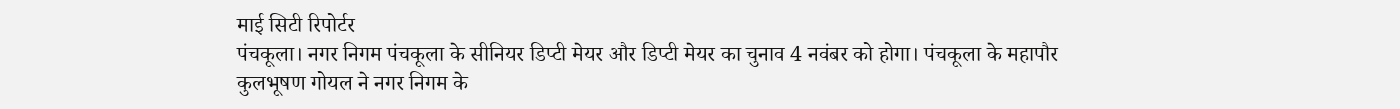माई सिटी रिपोर्टर
पंचकूला। नगर निगम पंचकूला के सीनियर डिप्टी मेयर और डिप्टी मेयर का चुनाव 4 नवंबर को होगा। पंचकूला के महापौर कुलभूषण गोयल ने नगर निगम के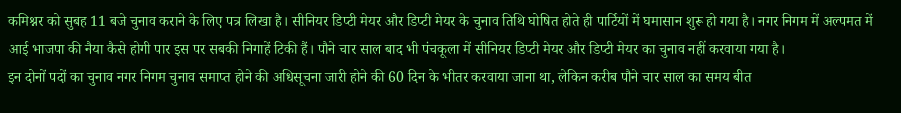कमिश्नर को सुबह 11 बजे चुनाव कराने के लिए पत्र लिखा है। सीनियर डिप्टी मेयर और डिप्टी मेयर के चुनाव तिथि घोषित होते ही पार्टियों में घमासान शुरू हो गया है। नगर निगम में अल्पमत में आई भाजपा की नैया कैसे होगी पार इस पर सबकी निगाहें टिकी हैं। पौने चार साल बाद भी पंचकूला में सीनियर डिप्टी मेयर और डिप्टी मेयर का चुनाव नहीं करवाया गया है।
इन दोनों पदों का चुनाव नगर निगम चुनाव समाप्त होने की अधिसूचना जारी होने की 60 दिन के भीतर करवाया जाना था, लेकिन करीब पौने चार साल का समय बीत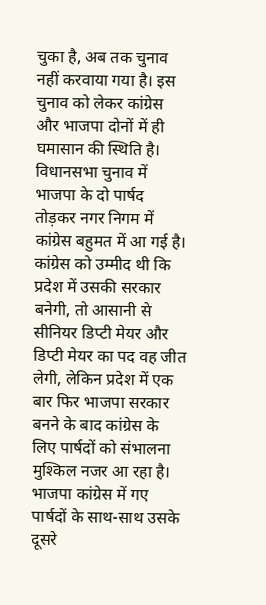चुका है, अब तक चुनाव नहीं करवाया गया है। इस चुनाव को लेकर कांग्रेस और भाजपा दोनों में ही घमासान की स्थिति है। विधानसभा चुनाव में भाजपा के दो पार्षद तोड़कर नगर निगम में कांग्रेस बहुमत में आ गई है। कांग्रेस को उम्मीद थी कि प्रदेश में उसकी सरकार बनेगी, तो आसानी से सीनियर डिप्टी मेयर और डिप्टी मेयर का पद वह जीत लेगी, लेकिन प्रदेश में एक बार फिर भाजपा सरकार बनने के बाद कांग्रेस के लिए पार्षदों को संभालना मुश्किल नजर आ रहा है।
भाजपा कांग्रेस में गए पार्षदों के साथ-साथ उसके दूसरे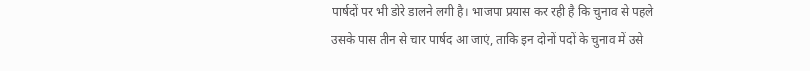पार्षदों पर भी डोरे डालने लगी है। भाजपा प्रयास कर रही है कि चुनाव से पहले उसके पास तीन से चार पार्षद आ जाएं, ताकि इन दोनों पदों के चुनाव में उसे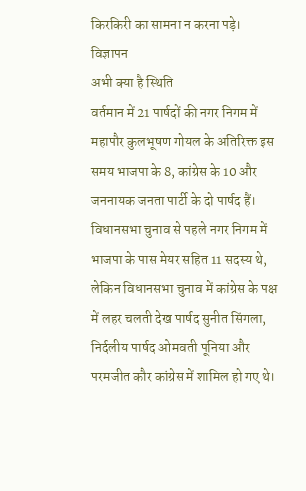किरकिरी का सामना न करना पड़े।
विज्ञापन
अभी क्या है स्थिति
वर्तमान में 21 पार्षदों की नगर निगम में महापौर कुलभूषण गोयल के अतिरिक्त इस समय भाजपा के 8, कांग्रेस के 10 और जननायक जनता पार्टी के दो पार्षद हैं। विधानसभा चुनाव से पहले नगर निगम में भाजपा के पास मेयर सहित 11 सदस्य थे, लेकिन विधानसभा चुनाव में कांग्रेस के पक्ष में लहर चलती देख पार्षद सुनीत सिंगला, निर्दलीय पार्षद ओमवती पूनिया और परमजीत कौर कांग्रेस में शामिल हो गए थे।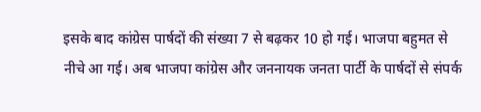इसके बाद कांग्रेस पार्षदों की संख्या 7 से बढ़कर 10 हो गई। भाजपा बहुमत से नीचे आ गई। अब भाजपा कांग्रेस और जननायक जनता पार्टी के पार्षदों से संपर्क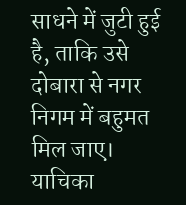साधने में जुटी हुई है, ताकि उसे दोबारा से नगर निगम में बहुमत मिल जाए।
याचिका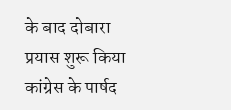के बाद दोबारा प्रयास शुरू किया
कांग्रेस के पार्षद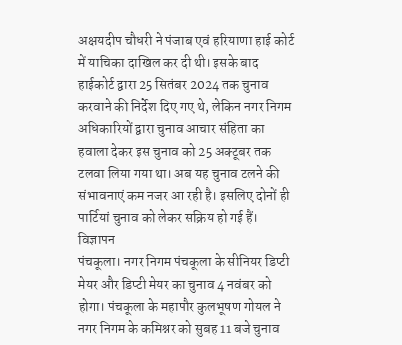अक्षयदीप चौधरी ने पंजाब एवं हरियाणा हाई कोर्ट में याचिका दाखिल कर दी थी। इसके बाद हाईकोर्ट द्वारा 25 सितंबर 2024 तक चुनाव करवाने की निर्देश दिए गए थे, लेकिन नगर निगम अधिकारियों द्वारा चुनाव आचार संहिता का हवाला देकर इस चुनाव को 25 अक्टूबर तक टलवा लिया गया था। अब यह चुनाव टलने की संभावनाएं कम नजर आ रही है। इसलिए दोनों ही पार्टियां चुनाव को लेकर सक्रिय हो गई हैं।
विज्ञापन
पंचकूला। नगर निगम पंचकूला के सीनियर डिप्टी मेयर और डिप्टी मेयर का चुनाव 4 नवंबर को होगा। पंचकूला के महापौर कुलभूषण गोयल ने नगर निगम के कमिश्नर को सुबह 11 बजे चुनाव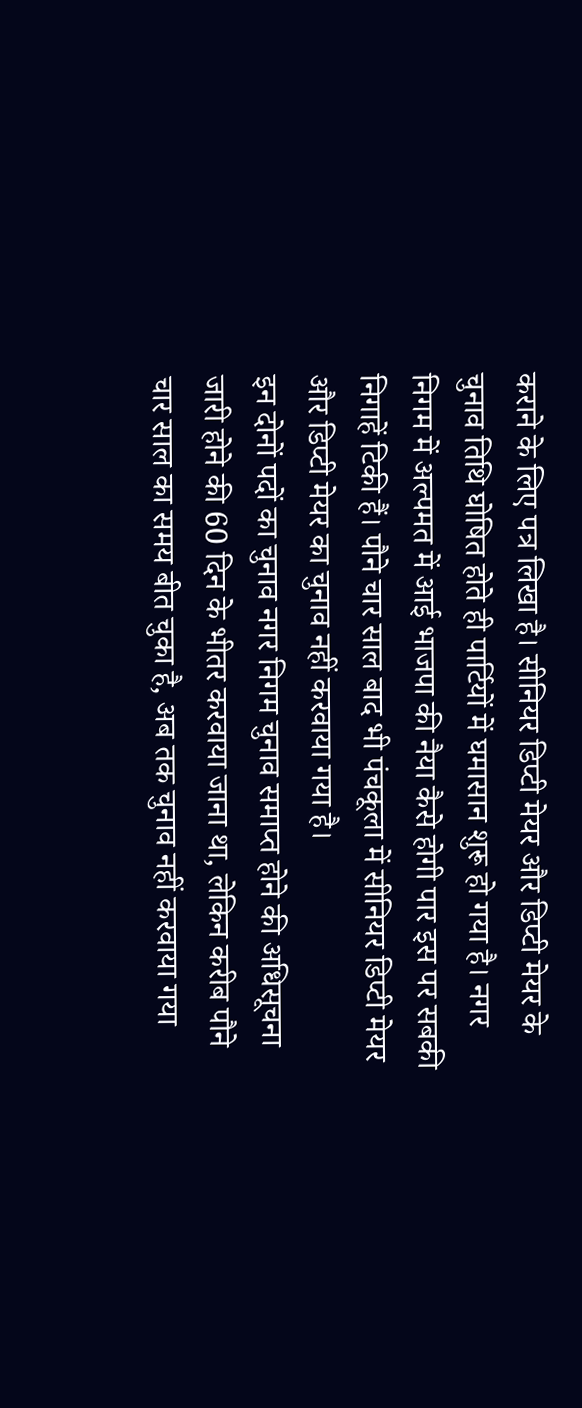कराने के लिए पत्र लिखा है। सीनियर डिप्टी मेयर और डिप्टी मेयर के चुनाव तिथि घोषित होते ही पार्टियों में घमासान शुरू हो गया है। नगर निगम में अल्पमत में आई भाजपा की नैया कैसे होगी पार इस पर सबकी निगाहें टिकी हैं। पौने चार साल बाद भी पंचकूला में सीनियर डिप्टी मेयर और डिप्टी मेयर का चुनाव नहीं करवाया गया है।
इन दोनों पदों का चुनाव नगर निगम चुनाव समाप्त होने की अधिसूचना जारी होने की 60 दिन के भीतर करवाया जाना था, लेकिन करीब पौने चार साल का समय बीत चुका है, अब तक चुनाव नहीं करवाया गया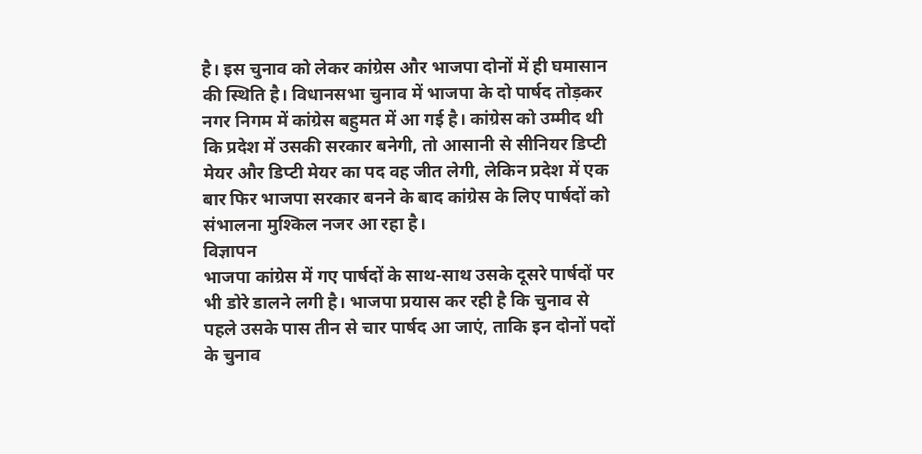है। इस चुनाव को लेकर कांग्रेस और भाजपा दोनों में ही घमासान की स्थिति है। विधानसभा चुनाव में भाजपा के दो पार्षद तोड़कर नगर निगम में कांग्रेस बहुमत में आ गई है। कांग्रेस को उम्मीद थी कि प्रदेश में उसकी सरकार बनेगी, तो आसानी से सीनियर डिप्टी मेयर और डिप्टी मेयर का पद वह जीत लेगी, लेकिन प्रदेश में एक बार फिर भाजपा सरकार बनने के बाद कांग्रेस के लिए पार्षदों को संभालना मुश्किल नजर आ रहा है।
विज्ञापन
भाजपा कांग्रेस में गए पार्षदों के साथ-साथ उसके दूसरे पार्षदों पर भी डोरे डालने लगी है। भाजपा प्रयास कर रही है कि चुनाव से पहले उसके पास तीन से चार पार्षद आ जाएं, ताकि इन दोनों पदों के चुनाव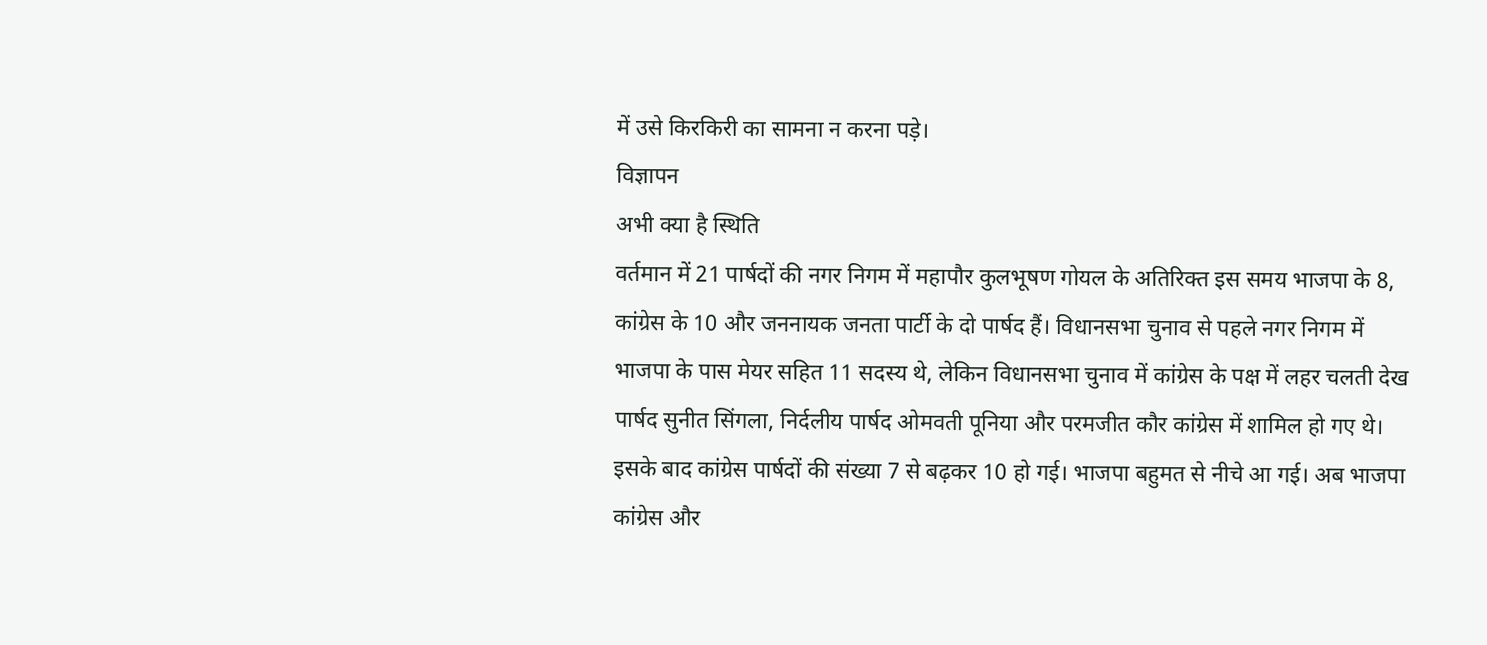में उसे किरकिरी का सामना न करना पड़े।
विज्ञापन
अभी क्या है स्थिति
वर्तमान में 21 पार्षदों की नगर निगम में महापौर कुलभूषण गोयल के अतिरिक्त इस समय भाजपा के 8, कांग्रेस के 10 और जननायक जनता पार्टी के दो पार्षद हैं। विधानसभा चुनाव से पहले नगर निगम में भाजपा के पास मेयर सहित 11 सदस्य थे, लेकिन विधानसभा चुनाव में कांग्रेस के पक्ष में लहर चलती देख पार्षद सुनीत सिंगला, निर्दलीय पार्षद ओमवती पूनिया और परमजीत कौर कांग्रेस में शामिल हो गए थे। इसके बाद कांग्रेस पार्षदों की संख्या 7 से बढ़कर 10 हो गई। भाजपा बहुमत से नीचे आ गई। अब भाजपा कांग्रेस और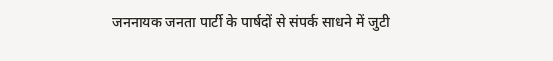जननायक जनता पार्टी के पार्षदों से संपर्क साधने में जुटी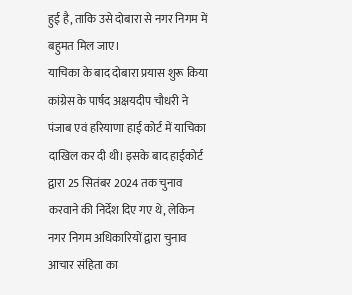हुई है, ताकि उसे दोबारा से नगर निगम में बहुमत मिल जाए।
याचिका के बाद दोबारा प्रयास शुरू किया
कांग्रेस के पार्षद अक्षयदीप चौधरी ने पंजाब एवं हरियाणा हाई कोर्ट में याचिका दाखिल कर दी थी। इसके बाद हाईकोर्ट द्वारा 25 सितंबर 2024 तक चुनाव करवाने की निर्देश दिए गए थे, लेकिन नगर निगम अधिकारियों द्वारा चुनाव आचार संहिता का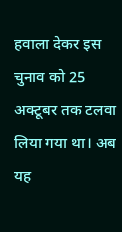हवाला देकर इस चुनाव को 25 अक्टूबर तक टलवा लिया गया था। अब यह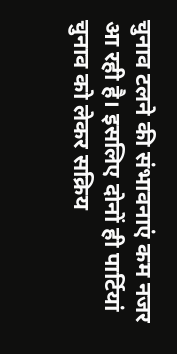चुनाव टलने की संभावनाएं कम नजर आ रही है। इसलिए दोनों ही पार्टियां चुनाव को लेकर सक्रिय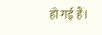हो गई हैं।